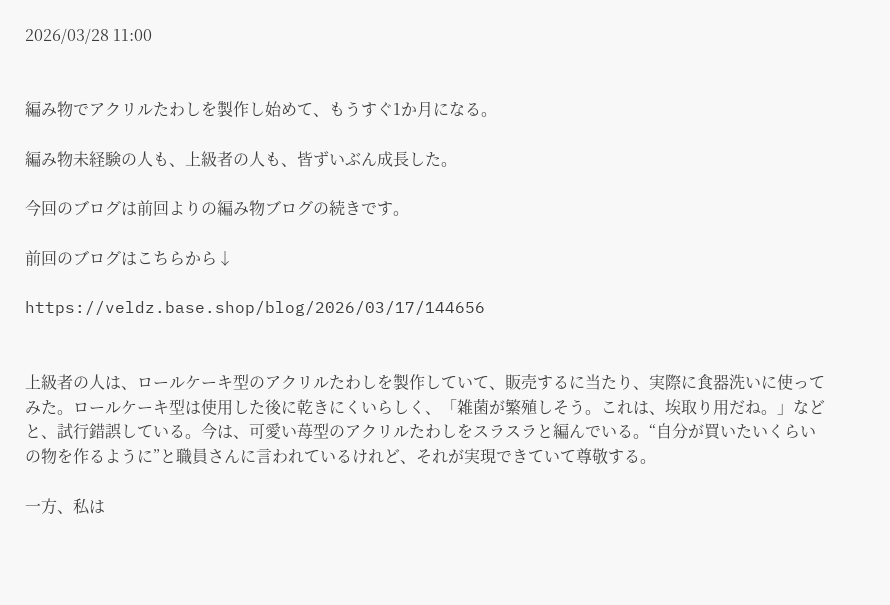2026/03/28 11:00


編み物でアクリルたわしを製作し始めて、もうすぐ1か月になる。

編み物未経験の人も、上級者の人も、皆ずいぶん成長した。

今回のブログは前回よりの編み物ブログの続きです。

前回のブログはこちらから↓

https://veldz.base.shop/blog/2026/03/17/144656


上級者の人は、ロールケーキ型のアクリルたわしを製作していて、販売するに当たり、実際に食器洗いに使ってみた。ロールケーキ型は使用した後に乾きにくいらしく、「雑菌が繁殖しそう。これは、埃取り用だね。」などと、試行錯誤している。今は、可愛い苺型のアクリルたわしをスラスラと編んでいる。“自分が買いたいくらいの物を作るように”と職員さんに言われているけれど、それが実現できていて尊敬する。

一方、私は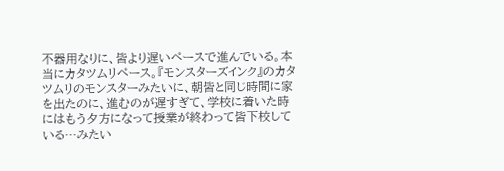不器用なりに、皆より遅いペースで進んでいる。本当にカタツムリペース。『モンスターズインク』のカタツムリのモンスターみたいに、朝皆と同じ時間に家を出たのに、進むのが遅すぎて、学校に着いた時にはもう夕方になって授業が終わって皆下校している…みたい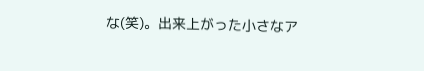な(笑)。出来上がった小さなア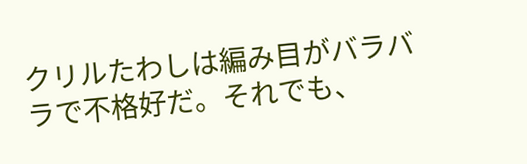クリルたわしは編み目がバラバラで不格好だ。それでも、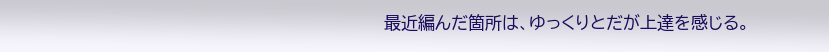最近編んだ箇所は、ゆっくりとだが上達を感じる。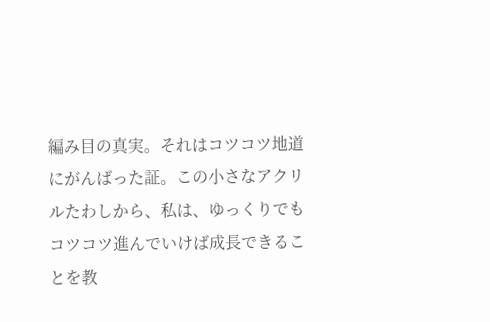編み目の真実。それはコツコツ地道にがんばった証。この小さなアクリルたわしから、私は、ゆっくりでもコツコツ進んでいけば成長できることを教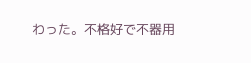わった。不格好で不器用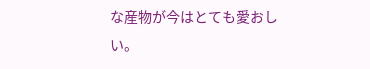な産物が今はとても愛おしい。